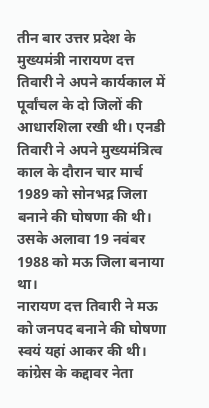तीन बार उत्तर प्रदेश के मुख्यमंत्री नारायण दत्त तिवारी ने अपने कार्यकाल में पूर्वांचल के दो जिलों की आधारशिला रखी थी। एनडी तिवारी ने अपने मुख्यमंत्रित्व काल के दौरान चार मार्च 1989 को सोनभद्र जिला बनाने की घोषणा की थी। उसके अलावा 19 नवंबर 1988 को मऊ जिला बनाया था।
नारायण दत्त तिवारी ने मऊ को जनपद बनाने की घोषणा स्वयं यहां आकर की थी। कांग्रेस के कद्दावर नेता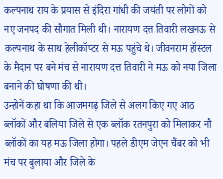कल्पनाथ राय के प्रयास से इंदिरा गांधी की जयंती पर लोगों को नए जनपद की सौगात मिली थी। नारायण दत्त तिवारी लखनऊ से कल्पनाथ के साथ हेलीकॉप्टर से मऊ पहुंचे थे। जीवनराम हॉस्टल के मैदान पर बने मंच से नारायण दत्त तिवारी ने मऊ को नया जिला बनाने की घोषणा की थी।
उन्होनें कहा था कि आजमगढ़ जिले से अलग किए गए आठ ब्लॉकों और बलिया जिले से एक ब्लॉक रतनपुरा को मिलाकर नौ ब्लॉकों का यह मऊ जिला होगा। पहले डीएम जेएन चैंबर को भी मंच पर बुलाया और जिले के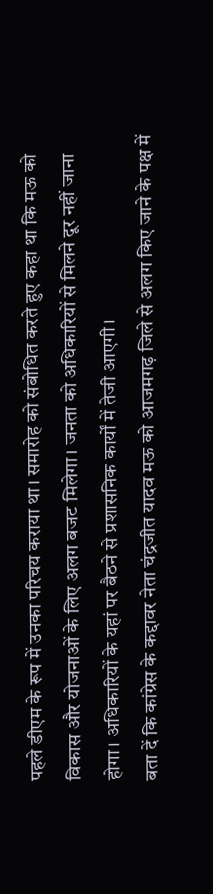पहले डीएम के रूप में उनका परिचय कराया था। समारोह को संबोधित करते हुए कहा था कि मऊ को विकास और योजनाओं के लिए अलग बजट मिलेगा। जनता को अधिकारियों से मिलने दूर नहीं जाना होगा। अधिकारियों के यहां पर बैठने से प्रशासनिक कार्यों में तेजी आएगी।
बता दें कि कांग्रेस के कद्दावर नेता चंद्रजीत यादव मऊ को आजमगढ़ जिले से अलग किए जाने के पक्ष में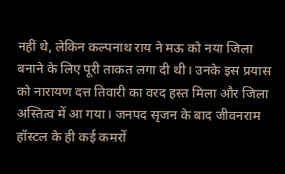नहीं थे, लेकिन कल्पनाथ राय ने मऊ को नया जिला बनाने के लिए पूरी ताकत लगा दी थी। उनके इस प्रयास को नारायण दत्त तिवारी का वरद हस्त मिला और जिला अस्तित्व में आ गया। जनपद सृजन के बाद जीवनराम हॉस्टल के ही कई कमरों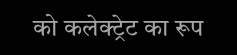को कलेक्ट्रेट का रूप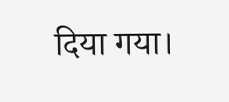दिया गया।